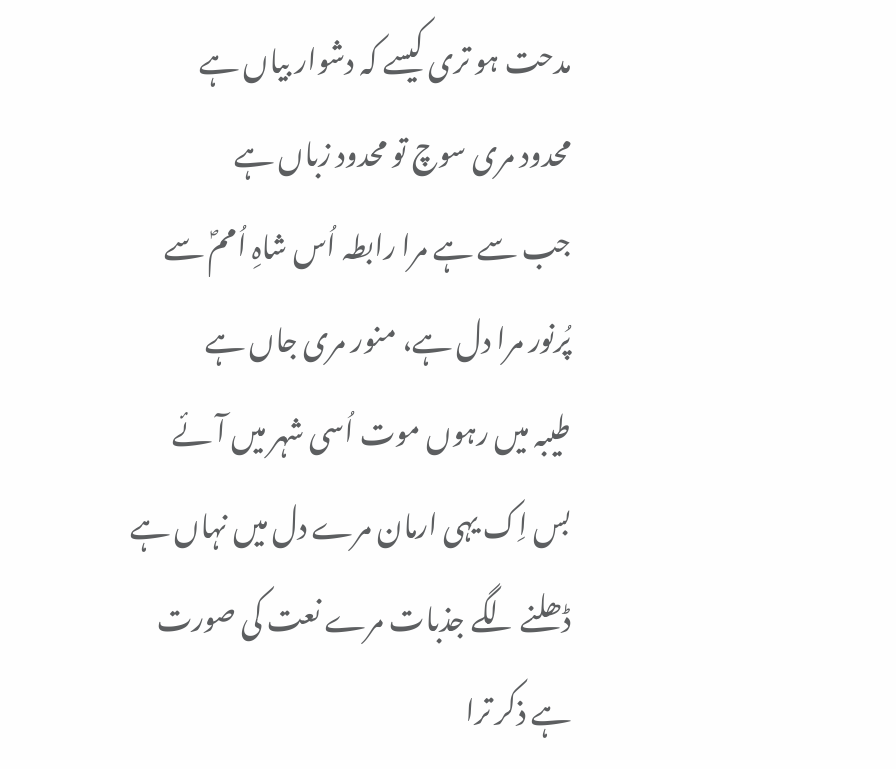مدحت ہو تری کیسے کہ دشوار بیاں ہے
محدود مری سوچ تو محدود زباں ہے
جب سے ہے مرا رابطہ اُس شاہِ اُممؐ سے
پُرنور مرا دل ہے، منور مری جاں ہے
طیبہ میں رہوں موت اُسی شہر میں آئے
بس اِک یہی ارمان مرے دل میں نہاں ہے
ڈھلنے لگے جذبات مرے نعت کی صورت
ہے ذکر ترا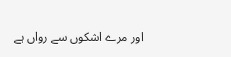اور مرے اشکوں سے رواں ہے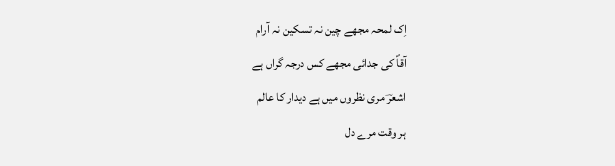اِک لمحہ مجھے چین نہ تسکین نہ آرام
آقاؐ کی جدائی مجھے کس درجہ گراں ہے
اشعرؔ مری نظروں میں ہے دیدار کا عالم
ہر وقت مرے دل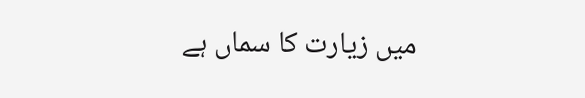میں زیارت کا سماں ہے